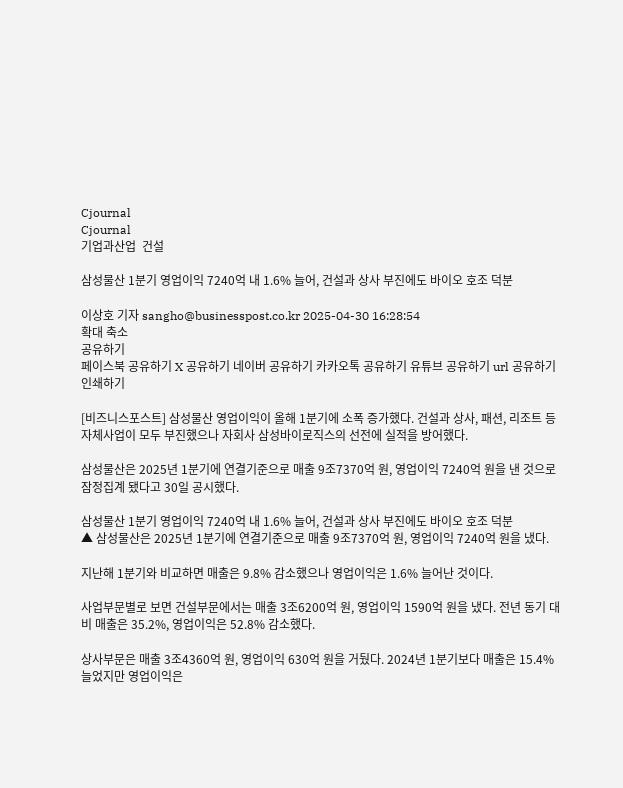Cjournal
Cjournal
기업과산업  건설

삼성물산 1분기 영업이익 7240억 내 1.6% 늘어, 건설과 상사 부진에도 바이오 호조 덕분

이상호 기자 sangho@businesspost.co.kr 2025-04-30 16:28:54
확대 축소
공유하기
페이스북 공유하기 X 공유하기 네이버 공유하기 카카오톡 공유하기 유튜브 공유하기 url 공유하기 인쇄하기

[비즈니스포스트] 삼성물산 영업이익이 올해 1분기에 소폭 증가했다. 건설과 상사, 패션, 리조트 등 자체사업이 모두 부진했으나 자회사 삼성바이로직스의 선전에 실적을 방어했다.

삼성물산은 2025년 1분기에 연결기준으로 매출 9조7370억 원, 영업이익 7240억 원을 낸 것으로 잠정집계 됐다고 30일 공시했다.

삼성물산 1분기 영업이익 7240억 내 1.6% 늘어, 건설과 상사 부진에도 바이오 호조 덕분
▲ 삼성물산은 2025년 1분기에 연결기준으로 매출 9조7370억 원, 영업이익 7240억 원을 냈다.

지난해 1분기와 비교하면 매출은 9.8% 감소했으나 영업이익은 1.6% 늘어난 것이다.

사업부문별로 보면 건설부문에서는 매출 3조6200억 원, 영업이익 1590억 원을 냈다. 전년 동기 대비 매출은 35.2%, 영업이익은 52.8% 감소했다.

상사부문은 매출 3조4360억 원, 영업이익 630억 원을 거뒀다. 2024년 1분기보다 매출은 15.4% 늘었지만 영업이익은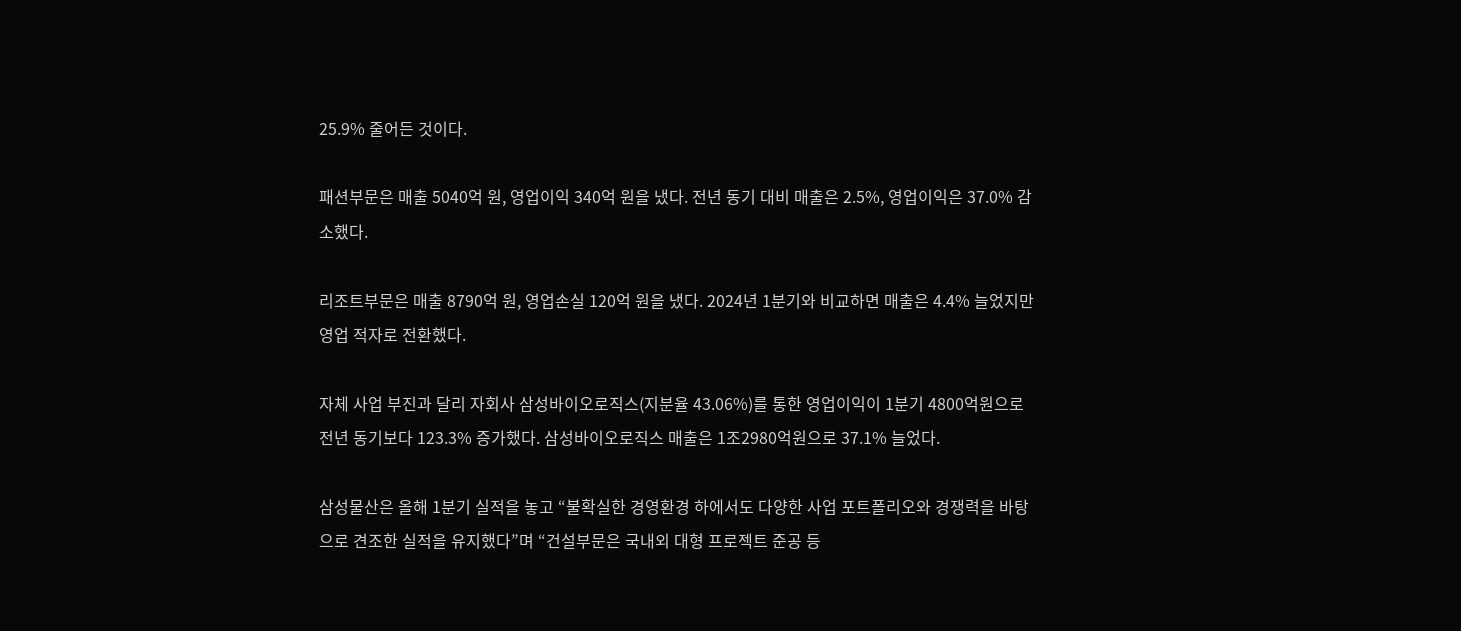25.9% 줄어든 것이다.

패션부문은 매출 5040억 원, 영업이익 340억 원을 냈다. 전년 동기 대비 매출은 2.5%, 영업이익은 37.0% 감소했다.

리조트부문은 매출 8790억 원, 영업손실 120억 원을 냈다. 2024년 1분기와 비교하면 매출은 4.4% 늘었지만 영업 적자로 전환했다.

자체 사업 부진과 달리 자회사 삼성바이오로직스(지분율 43.06%)를 통한 영업이익이 1분기 4800억원으로 전년 동기보다 123.3% 증가했다. 삼성바이오로직스 매출은 1조2980억원으로 37.1% 늘었다.

삼성물산은 올해 1분기 실적을 놓고 “불확실한 경영환경 하에서도 다양한 사업 포트폴리오와 경쟁력을 바탕으로 견조한 실적을 유지했다”며 “건설부문은 국내외 대형 프로젝트 준공 등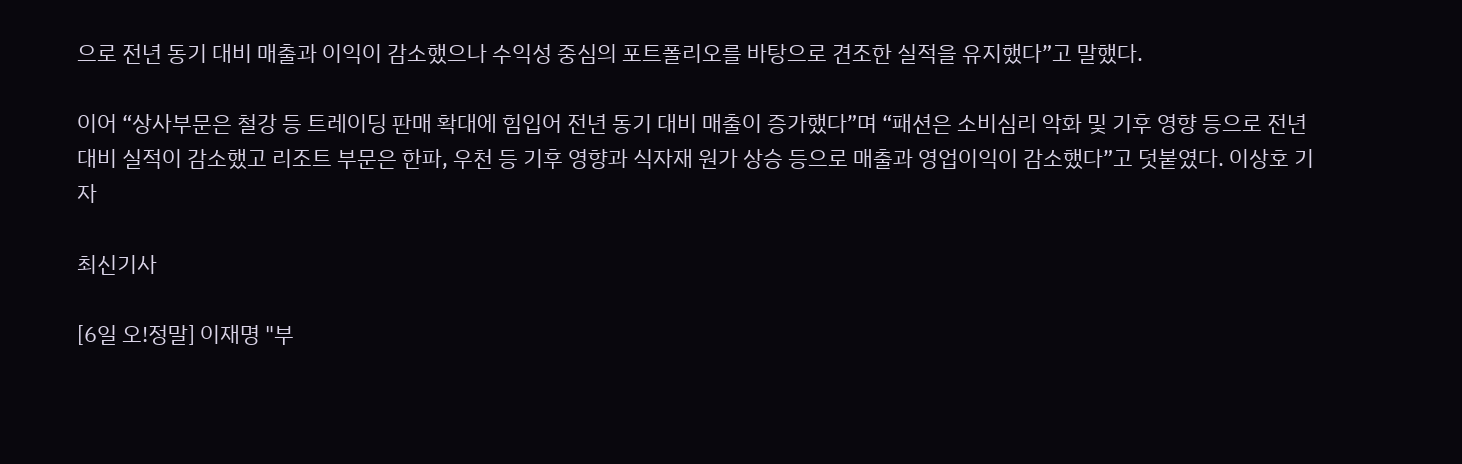으로 전년 동기 대비 매출과 이익이 감소했으나 수익성 중심의 포트폴리오를 바탕으로 견조한 실적을 유지했다”고 말했다.

이어 “상사부문은 철강 등 트레이딩 판매 확대에 힘입어 전년 동기 대비 매출이 증가했다”며 “패션은 소비심리 악화 및 기후 영향 등으로 전년 대비 실적이 감소했고 리조트 부문은 한파, 우천 등 기후 영향과 식자재 원가 상승 등으로 매출과 영업이익이 감소했다”고 덧붙였다. 이상호 기자

최신기사

[6일 오!정말] 이재명 "부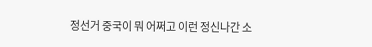정선거 중국이 뭐 어쩌고 이런 정신나간 소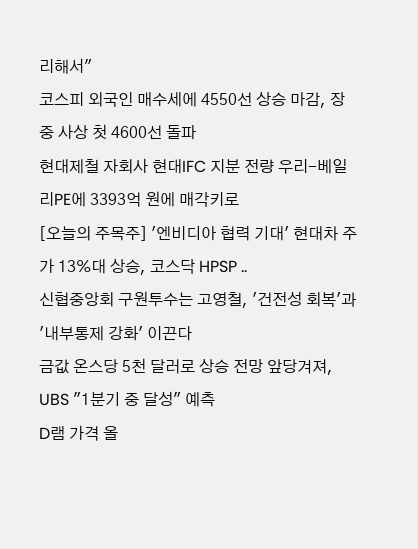리해서"
코스피 외국인 매수세에 4550선 상승 마감, 장중 사상 첫 4600선 돌파
현대제철 자회사 현대IFC 지분 전량 우리-베일리PE에 3393억 원에 매각키로
[오늘의 주목주] '엔비디아 협력 기대' 현대차 주가 13%대 상승, 코스닥 HPSP ..
신협중앙회 구원투수는 고영철, '건전성 회복'과 '내부통제 강화' 이끈다
금값 온스당 5천 달러로 상승 전망 앞당겨져, UBS "1분기 중 달성" 예측
D램 가격 올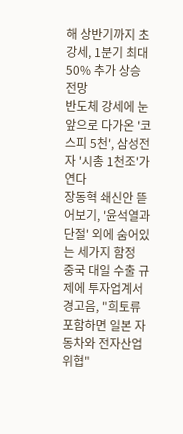해 상반기까지 초강세, 1분기 최대 50% 추가 상승 전망
반도체 강세에 눈앞으로 다가온 '코스피 5천', 삼성전자 '시총 1천조'가 연다
장동혁 쇄신안 뜯어보기, '윤석열과 단절' 외에 숨어있는 세가지 함정
중국 대일 수출 규제에 투자업계서 경고음, "희토류 포함하면 일본 자동차와 전자산업 위협"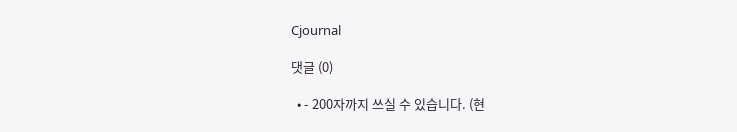Cjournal

댓글 (0)

  • - 200자까지 쓰실 수 있습니다. (현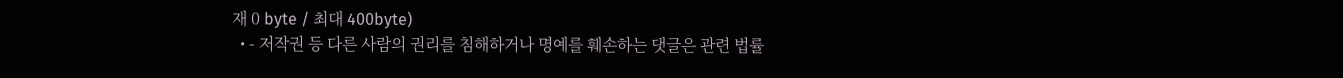재 0 byte / 최대 400byte)
  • - 저작권 등 다른 사람의 권리를 침해하거나 명예를 훼손하는 댓글은 관련 법률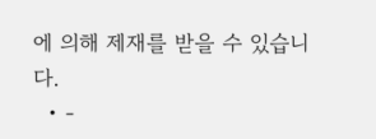에 의해 제재를 받을 수 있습니다.
  • -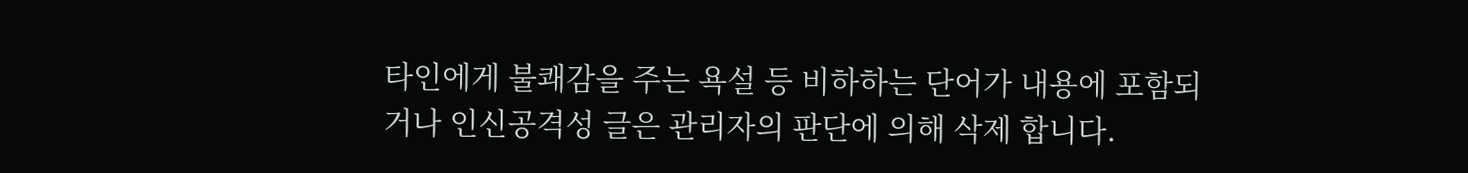타인에게 불쾌감을 주는 욕설 등 비하하는 단어가 내용에 포함되거나 인신공격성 글은 관리자의 판단에 의해 삭제 합니다.